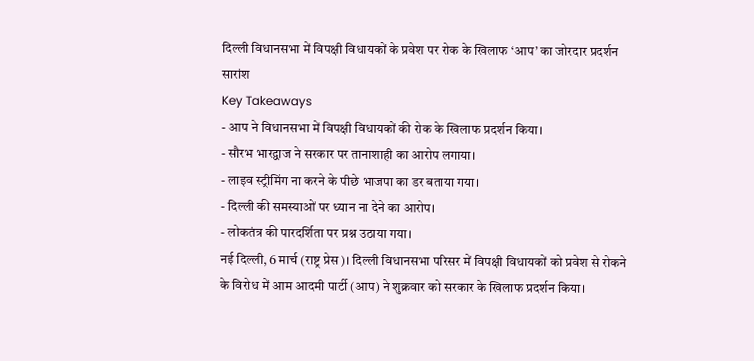दिल्ली विधानसभा में विपक्षी विधायकों के प्रवेश पर रोक के खिलाफ ‘आप’ का जोरदार प्रदर्शन
सारांश
Key Takeaways
- आप ने विधानसभा में विपक्षी विधायकों की रोक के खिलाफ प्रदर्शन किया।
- सौरभ भारद्वाज ने सरकार पर तानाशाही का आरोप लगाया।
- लाइव स्ट्रीमिंग ना करने के पीछे भाजपा का डर बताया गया।
- दिल्ली की समस्याओं पर ध्यान ना देने का आरोप।
- लोकतंत्र की पारदर्शिता पर प्रश्न उठाया गया।
नई दिल्ली, 6 मार्च (राष्ट्र प्रेस)। दिल्ली विधानसभा परिसर में विपक्षी विधायकों को प्रवेश से रोकने के विरोध में आम आदमी पार्टी (आप) ने शुक्रवार को सरकार के खिलाफ प्रदर्शन किया।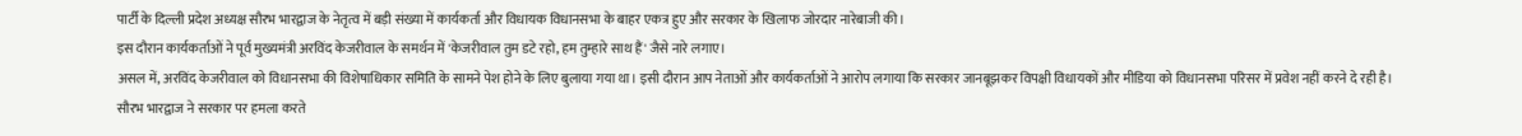पार्टी के दिल्ली प्रदेश अध्यक्ष सौरभ भारद्वाज के नेतृत्व में बड़ी संख्या में कार्यकर्ता और विधायक विधानसभा के बाहर एकत्र हुए और सरकार के खिलाफ जोरदार नारेबाजी की।
इस दौरान कार्यकर्ताओं ने पूर्व मुख्यमंत्री अरविंद केजरीवाल के समर्थन में 'केजरीवाल तुम डटे रहो, हम तुम्हारे साथ हैं' जैसे नारे लगाए।
असल में, अरविंद केजरीवाल को विधानसभा की विशेषाधिकार समिति के सामने पेश होने के लिए बुलाया गया था। इसी दौरान आप नेताओं और कार्यकर्ताओं ने आरोप लगाया कि सरकार जानबूझकर विपक्षी विधायकों और मीडिया को विधानसभा परिसर में प्रवेश नहीं करने दे रही है।
सौरभ भारद्वाज ने सरकार पर हमला करते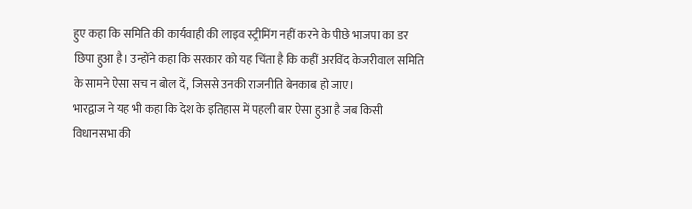हुए कहा कि समिति की कार्यवाही की लाइव स्ट्रीमिंग नहीं करने के पीछे भाजपा का डर छिपा हुआ है। उन्होंने कहा कि सरकार को यह चिंता है कि कहीं अरविंद केजरीवाल समिति के सामने ऐसा सच न बोल दें, जिससे उनकी राजनीति बेनकाब हो जाए।
भारद्वाज ने यह भी कहा कि देश के इतिहास में पहली बार ऐसा हुआ है जब किसी विधानसभा की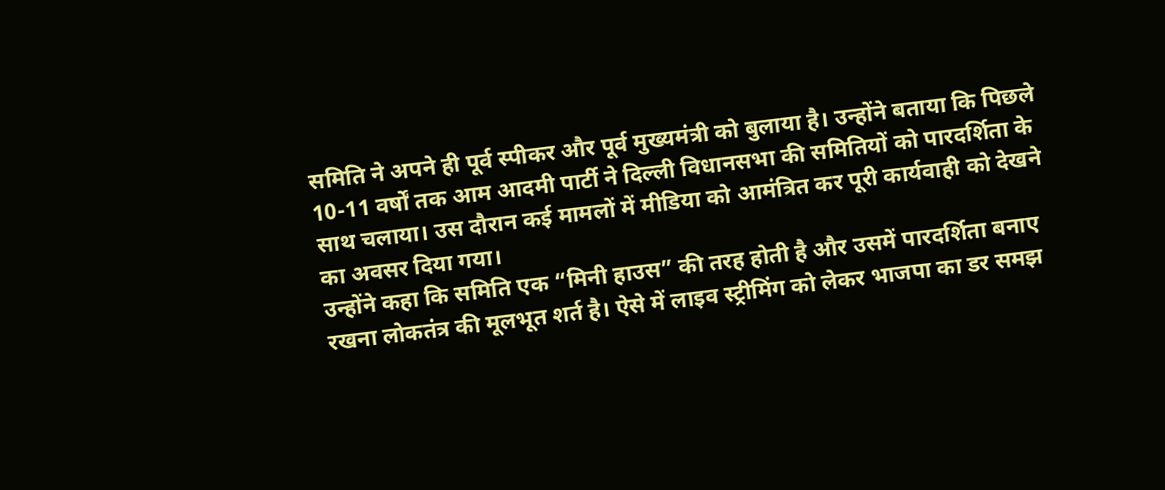समिति ने अपने ही पूर्व स्पीकर और पूर्व मुख्यमंत्री को बुलाया है। उन्होंने बताया कि पिछले 10-11 वर्षों तक आम आदमी पार्टी ने दिल्ली विधानसभा की समितियों को पारदर्शिता के साथ चलाया। उस दौरान कई मामलों में मीडिया को आमंत्रित कर पूरी कार्यवाही को देखने का अवसर दिया गया।
उन्होंने कहा कि समिति एक “मिनी हाउस” की तरह होती है और उसमें पारदर्शिता बनाए रखना लोकतंत्र की मूलभूत शर्त है। ऐसे में लाइव स्ट्रीमिंग को लेकर भाजपा का डर समझ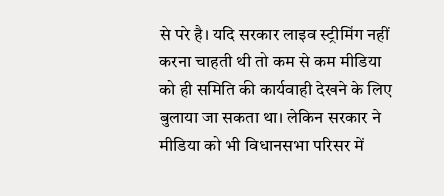से परे है। यदि सरकार लाइव स्ट्रीमिंग नहीं करना चाहती थी तो कम से कम मीडिया को ही समिति की कार्यवाही देखने के लिए बुलाया जा सकता था। लेकिन सरकार ने मीडिया को भी विधानसभा परिसर में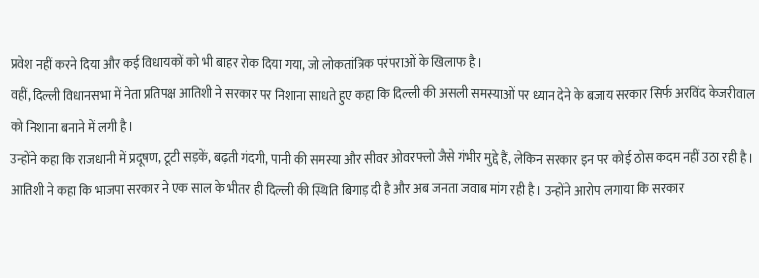प्रवेश नहीं करने दिया और कई विधायकों को भी बाहर रोक दिया गया, जो लोकतांत्रिक परंपराओं के खिलाफ है।
वहीं, दिल्ली विधानसभा में नेता प्रतिपक्ष आतिशी ने सरकार पर निशाना साधते हुए कहा कि दिल्ली की असली समस्याओं पर ध्यान देने के बजाय सरकार सिर्फ अरविंद केजरीवाल को निशाना बनाने में लगी है।
उन्होंने कहा कि राजधानी में प्रदूषण, टूटी सड़कें, बढ़ती गंदगी, पानी की समस्या और सीवर ओवरफ्लो जैसे गंभीर मुद्दे हैं, लेकिन सरकार इन पर कोई ठोस कदम नहीं उठा रही है। आतिशी ने कहा कि भाजपा सरकार ने एक साल के भीतर ही दिल्ली की स्थिति बिगाड़ दी है और अब जनता जवाब मांग रही है। उन्होंने आरोप लगाया कि सरकार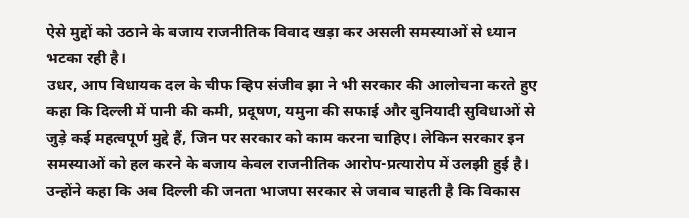ऐसे मुद्दों को उठाने के बजाय राजनीतिक विवाद खड़ा कर असली समस्याओं से ध्यान भटका रही है।
उधर, आप विधायक दल के चीफ व्हिप संजीव झा ने भी सरकार की आलोचना करते हुए कहा कि दिल्ली में पानी की कमी, प्रदूषण, यमुना की सफाई और बुनियादी सुविधाओं से जुड़े कई महत्वपूर्ण मुद्दे हैं, जिन पर सरकार को काम करना चाहिए। लेकिन सरकार इन समस्याओं को हल करने के बजाय केवल राजनीतिक आरोप-प्रत्यारोप में उलझी हुई है। उन्होंने कहा कि अब दिल्ली की जनता भाजपा सरकार से जवाब चाहती है कि विकास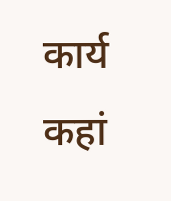कार्य कहां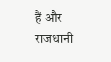हैं और राजधानी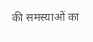की समस्याओं का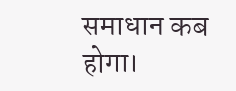समाधान कब होगा।